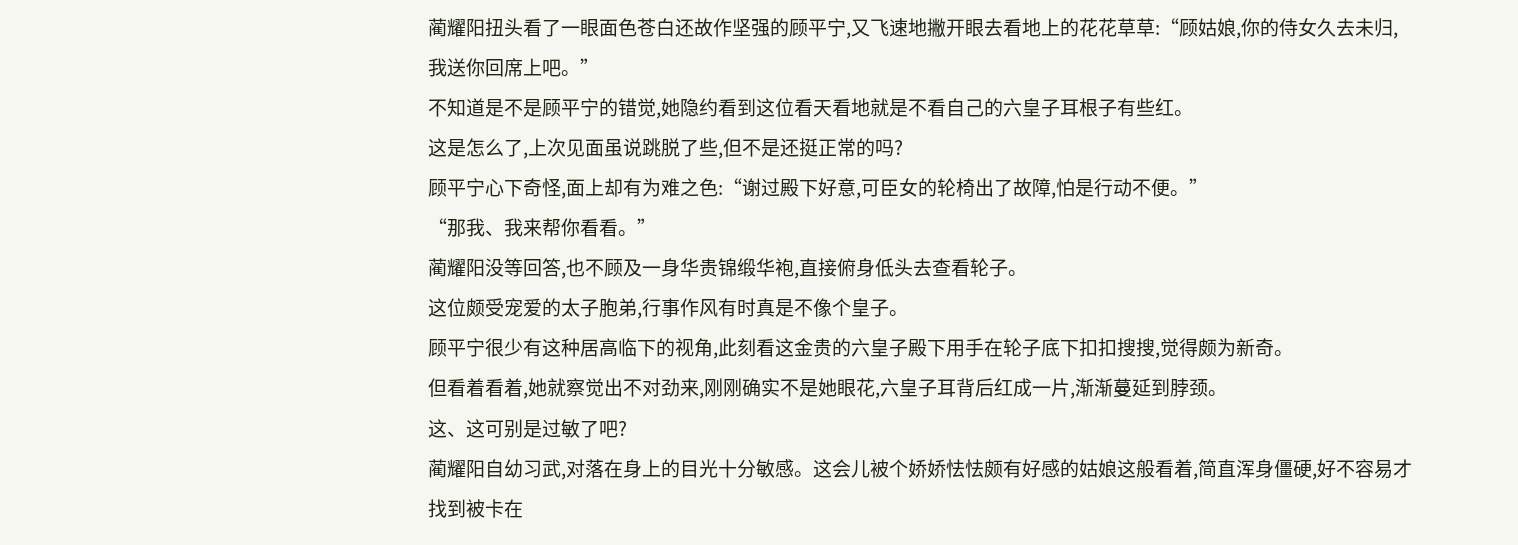蔺耀阳扭头看了一眼面色苍白还故作坚强的顾平宁,又飞速地撇开眼去看地上的花花草草:“顾姑娘,你的侍女久去未归,我送你回席上吧。”
不知道是不是顾平宁的错觉,她隐约看到这位看天看地就是不看自己的六皇子耳根子有些红。
这是怎么了,上次见面虽说跳脱了些,但不是还挺正常的吗?
顾平宁心下奇怪,面上却有为难之色:“谢过殿下好意,可臣女的轮椅出了故障,怕是行动不便。”
“那我、我来帮你看看。”
蔺耀阳没等回答,也不顾及一身华贵锦缎华袍,直接俯身低头去查看轮子。
这位颇受宠爱的太子胞弟,行事作风有时真是不像个皇子。
顾平宁很少有这种居高临下的视角,此刻看这金贵的六皇子殿下用手在轮子底下扣扣搜搜,觉得颇为新奇。
但看着看着,她就察觉出不对劲来,刚刚确实不是她眼花,六皇子耳背后红成一片,渐渐蔓延到脖颈。
这、这可别是过敏了吧?
蔺耀阳自幼习武,对落在身上的目光十分敏感。这会儿被个娇娇怯怯颇有好感的姑娘这般看着,简直浑身僵硬,好不容易才找到被卡在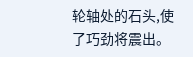轮轴处的石头,使了巧劲将震出。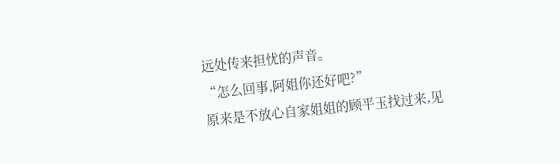远处传来担忧的声音。
“怎么回事,阿姐你还好吧?”
原来是不放心自家姐姐的顾平玉找过来,见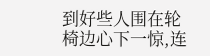到好些人围在轮椅边心下一惊,连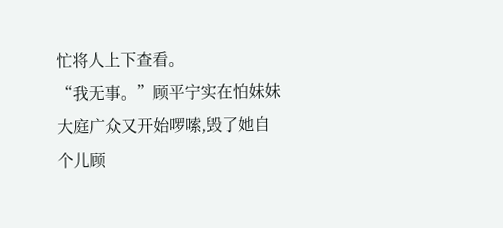忙将人上下查看。
“我无事。”顾平宁实在怕妹妹大庭广众又开始啰嗦,毁了她自个儿顾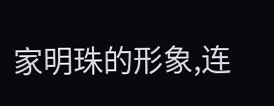家明珠的形象,连